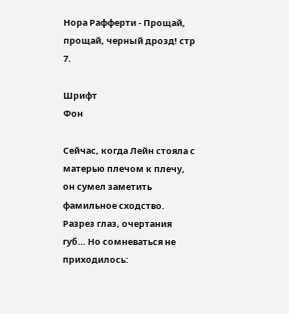Нора Рафферти - Прощай, прощай, черный дрозд! стр 7.

Шрифт
Фон

Сейчас, когда Лейн стояла с матерью плечом к плечу, он сумел заметить фамильное сходство. Разрез глаз, очертания губ… Но сомневаться не приходилось: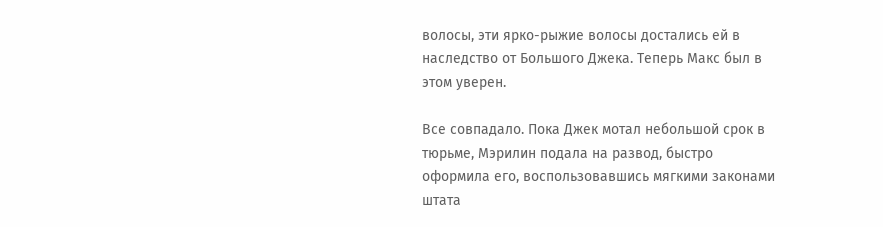волосы, эти ярко-рыжие волосы достались ей в наследство от Большого Джека. Теперь Макс был в этом уверен.

Все совпадало. Пока Джек мотал небольшой срок в тюрьме, Мэрилин подала на развод, быстро оформила его, воспользовавшись мягкими законами штата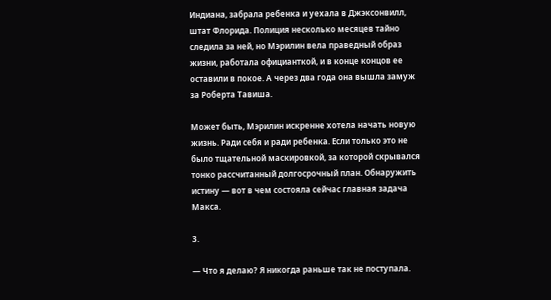Индиана, забрала ребенка и уехала в Джэксонвилл, штат Флорида. Полиция несколько месяцев тайно следила за ней, но Мэрилин вела праведный образ жизни, работала официанткой, и в конце концов ее оставили в покое. А через два года она вышла замуж за Роберта Тавиша.

Может быть, Мэрилин искренне хотела начать новую жизнь. Ради себя и ради ребенка. Если только это не было тщательной маскировкой, за которой скрывался тонко рассчитанный долгосрочный план. Обнаружить истину — вот в чем состояла сейчас главная задача Макса.

3.

— Что я делаю? Я никогда раньше так не поступала.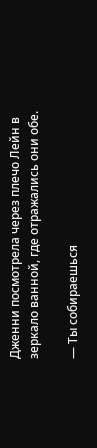Дженни посмотрела через плечо Лейн в зеркало ванной, где отражались они обе.

— Ты собираешься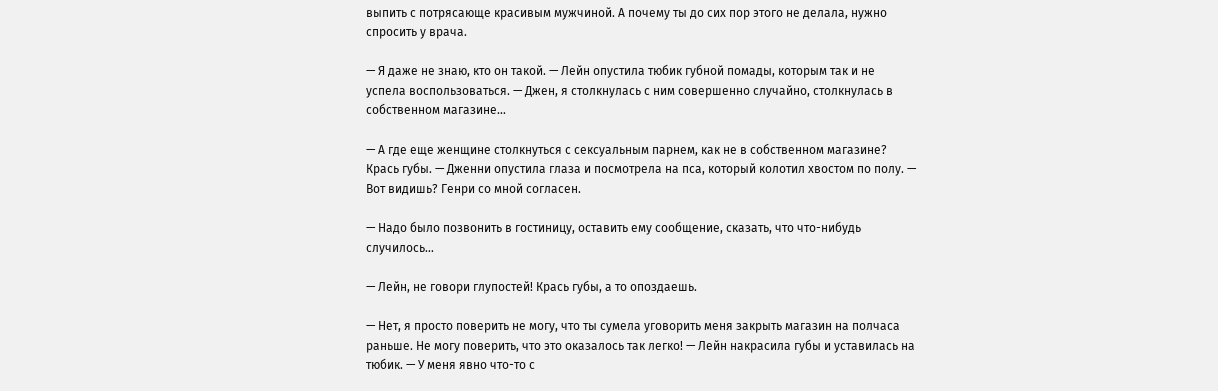выпить с потрясающе красивым мужчиной. А почему ты до сих пор этого не делала, нужно спросить у врача.

— Я даже не знаю, кто он такой. — Лейн опустила тюбик губной помады, которым так и не успела воспользоваться. — Джен, я столкнулась с ним совершенно случайно, столкнулась в собственном магазине…

— А где еще женщине столкнуться с сексуальным парнем, как не в собственном магазине? Крась губы. — Дженни опустила глаза и посмотрела на пса, который колотил хвостом по полу. — Вот видишь? Генри со мной согласен.

— Надо было позвонить в гостиницу, оставить ему сообщение, сказать, что что-нибудь случилось…

— Лейн, не говори глупостей! Крась губы, а то опоздаешь.

— Нет, я просто поверить не могу, что ты сумела уговорить меня закрыть магазин на полчаса раньше. Не могу поверить, что это оказалось так легко! — Лейн накрасила губы и уставилась на тюбик. — У меня явно что-то с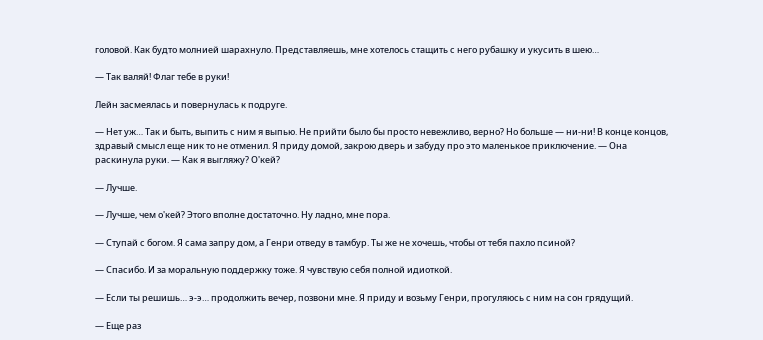головой. Как будто молнией шарахнуло. Представляешь, мне хотелось стащить с него рубашку и укусить в шею…

— Так валяй! Флаг тебе в руки!

Лейн засмеялась и повернулась к подруге.

— Нет уж… Так и быть, выпить с ним я выпью. Не прийти было бы просто невежливо, верно? Но больше — ни-ни! В конце концов, здравый смысл еще ник то не отменил. Я приду домой, закрою дверь и забуду про это маленькое приключение. — Она раскинула руки. — Как я выгляжу? О'кей?

— Лучше.

— Лучше, чем о'кей? Этого вполне достаточно. Ну ладно, мне пора.

— Ступай с богом. Я сама запру дом, а Генри отведу в тамбур. Ты же не хочешь, чтобы от тебя пахло псиной?

— Спасибо. И за моральную поддержку тоже. Я чувствую себя полной идиоткой.

— Если ты решишь… э-э… продолжить вечер, позвони мне. Я приду и возьму Генри, прогуляюсь с ним на сон грядущий.

— Еще раз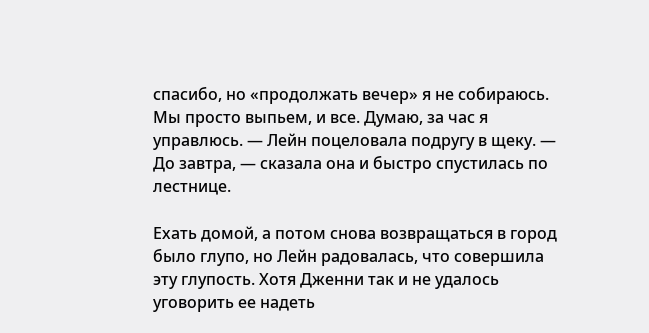спасибо, но «продолжать вечер» я не собираюсь. Мы просто выпьем, и все. Думаю, за час я управлюсь. — Лейн поцеловала подругу в щеку. — До завтра, — сказала она и быстро спустилась по лестнице.

Ехать домой, а потом снова возвращаться в город было глупо, но Лейн радовалась, что совершила эту глупость. Хотя Дженни так и не удалось уговорить ее надеть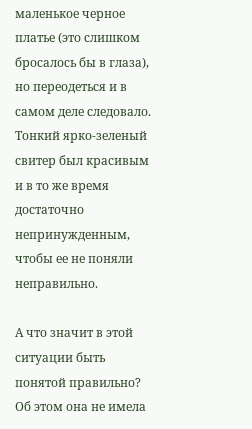маленькое черное платье (это слишком бросалось бы в глаза), но переодеться и в самом деле следовало. Тонкий ярко-зеленый свитер был красивым и в то же время достаточно непринужденным, чтобы ее не поняли неправильно.

А что значит в этой ситуации быть понятой правильно? Об этом она не имела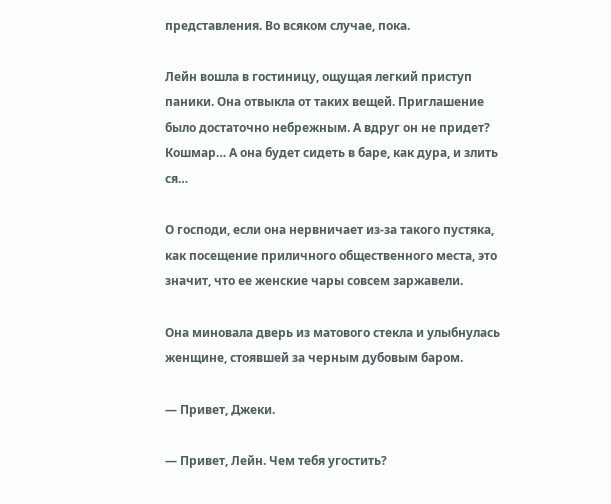представления. Во всяком случае, пока.

Лейн вошла в гостиницу, ощущая легкий приступ паники. Она отвыкла от таких вещей. Приглашение было достаточно небрежным. А вдруг он не придет? Кошмар… А она будет сидеть в баре, как дура, и злить ся…

О господи, если она нервничает из-за такого пустяка, как посещение приличного общественного места, это значит, что ее женские чары совсем заржавели.

Она миновала дверь из матового стекла и улыбнулась женщине, стоявшей за черным дубовым баром.

— Привет, Джеки.

— Привет, Лейн. Чем тебя угостить?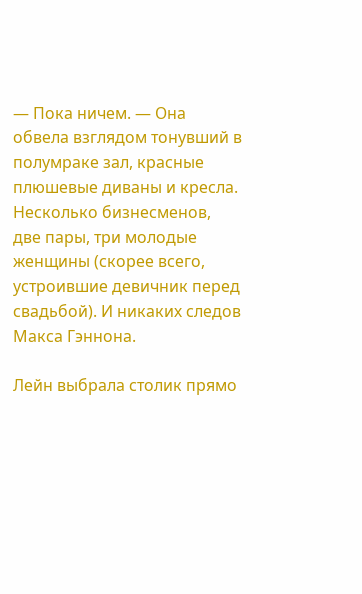— Пока ничем. — Она обвела взглядом тонувший в полумраке зал, красные плюшевые диваны и кресла. Несколько бизнесменов, две пары, три молодые женщины (скорее всего, устроившие девичник перед свадьбой). И никаких следов Макса Гэннона.

Лейн выбрала столик прямо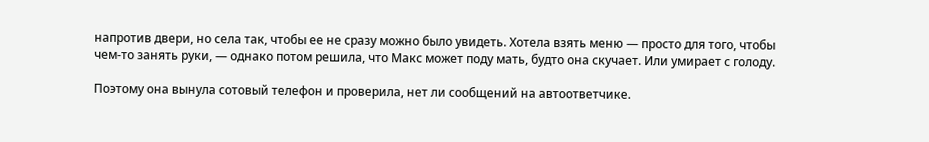напротив двери, но села так, чтобы ее не сразу можно было увидеть. Хотела взять меню — просто для того, чтобы чем-то занять руки, — однако потом решила, что Макс может поду мать, будто она скучает. Или умирает с голоду.

Поэтому она вынула сотовый телефон и проверила, нет ли сообщений на автоответчике.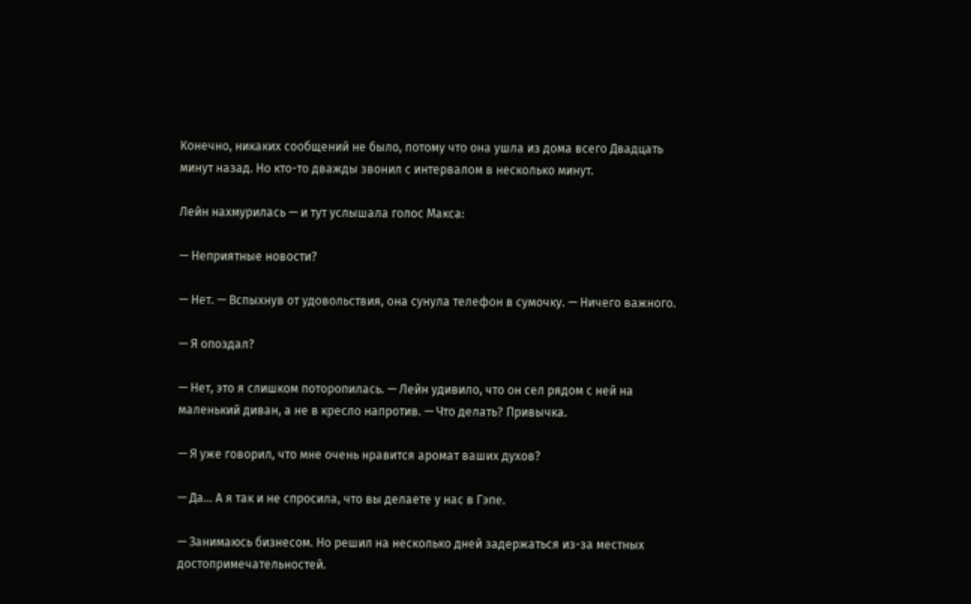Конечно, никаких сообщений не было, потому что она ушла из дома всего Двадцать минут назад. Но кто-то дважды звонил с интервалом в несколько минут.

Лейн нахмурилась — и тут услышала голос Макса:

— Неприятные новости?

— Нет. — Вспыхнув от удовольствия, она сунула телефон в сумочку. — Ничего важного.

— Я опоздал?

— Нет, это я слишком поторопилась. — Лейн удивило, что он сел рядом с ней на маленький диван, а не в кресло напротив. — Что делать? Привычка.

— Я уже говорил, что мне очень нравится аромат ваших духов?

— Да… А я так и не спросила, что вы делаете у нас в Гэпе.

— Занимаюсь бизнесом. Но решил на несколько дней задержаться из-за местных достопримечательностей.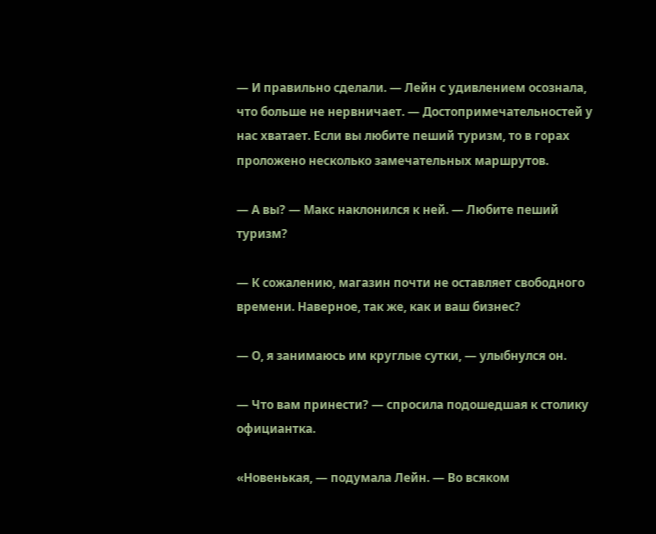— И правильно сделали. — Лейн с удивлением осознала, что больше не нервничает. — Достопримечательностей у нас хватает. Если вы любите пеший туризм, то в горах проложено несколько замечательных маршрутов.

— А вы? — Макс наклонился к ней. — Любите пеший туризм?

— К сожалению, магазин почти не оставляет свободного времени. Наверное, так же, как и ваш бизнес?

— О, я занимаюсь им круглые сутки, — улыбнулся он.

— Что вам принести? — спросила подошедшая к столику официантка.

«Новенькая, — подумала Лейн. — Во всяком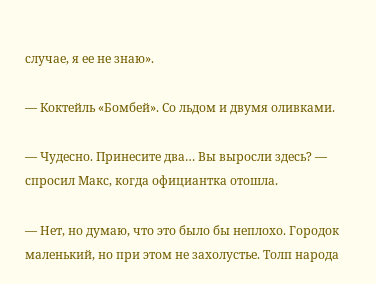случае, я ее не знаю».

— Коктейль «Бомбей». Со льдом и двумя оливками.

— Чудесно. Принесите два… Вы выросли здесь? — спросил Макс, когда официантка отошла.

— Нет, но думаю, что это было бы неплохо. Городок маленький, но при этом не захолустье. Толп народа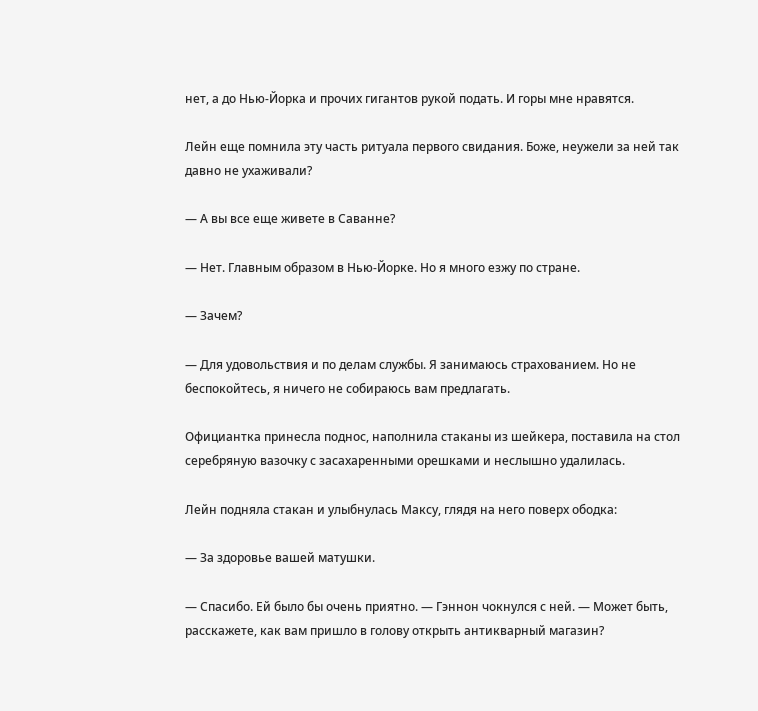нет, а до Нью-Йорка и прочих гигантов рукой подать. И горы мне нравятся.

Лейн еще помнила эту часть ритуала первого свидания. Боже, неужели за ней так давно не ухаживали?

— А вы все еще живете в Саванне?

— Нет. Главным образом в Нью-Йорке. Но я много езжу по стране.

— Зачем?

— Для удовольствия и по делам службы. Я занимаюсь страхованием. Но не беспокойтесь, я ничего не собираюсь вам предлагать.

Официантка принесла поднос, наполнила стаканы из шейкера, поставила на стол серебряную вазочку с засахаренными орешками и неслышно удалилась.

Лейн подняла стакан и улыбнулась Максу, глядя на него поверх ободка:

— За здоровье вашей матушки.

— Спасибо. Ей было бы очень приятно. — Гэннон чокнулся с ней. — Может быть, расскажете, как вам пришло в голову открыть антикварный магазин?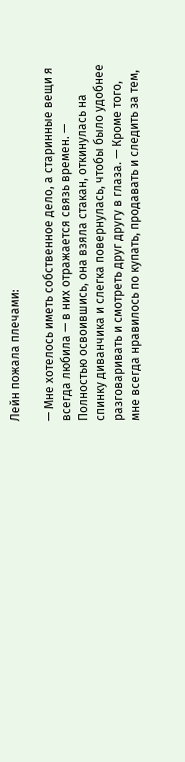Лейн пожала плечами:

— Мне хотелось иметь собственное дело, а старинные вещи я всегда любила — в них отражается связь времен. — Полностью освоившись, она взяла стакан, откинулась на спинку диванчика и слегка повернулась, чтобы было удобнее разговаривать и смотреть друг другу в глаза. — Кроме того, мне всегда нравилось по купать, продавать и следить за тем,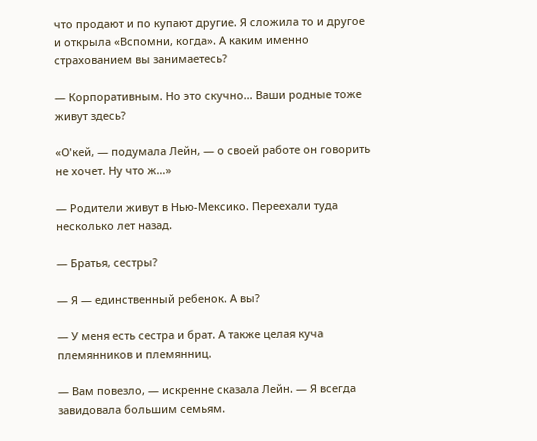что продают и по купают другие. Я сложила то и другое и открыла «Вспомни, когда». А каким именно страхованием вы занимаетесь?

— Корпоративным. Но это скучно… Ваши родные тоже живут здесь?

«О'кей, — подумала Лейн, — о своей работе он говорить не хочет. Ну что ж…»

— Родители живут в Нью-Мексико. Переехали туда несколько лет назад.

— Братья, сестры?

— Я — единственный ребенок. А вы?

— У меня есть сестра и брат. А также целая куча племянников и племянниц.

— Вам повезло, — искренне сказала Лейн. — Я всегда завидовала большим семьям.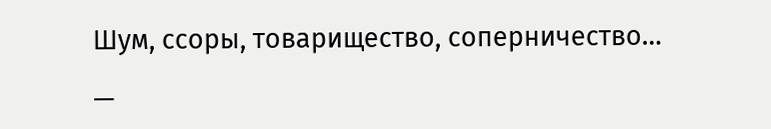Шум, ссоры, товарищество, соперничество…

—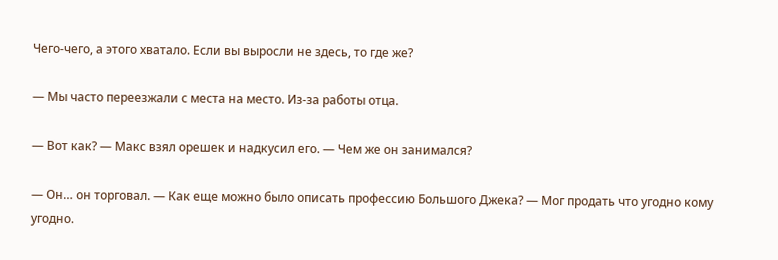Чего-чего, а этого хватало. Если вы выросли не здесь, то где же?

— Мы часто переезжали с места на место. Из-за работы отца.

— Вот как? — Макс взял орешек и надкусил его. — Чем же он занимался?

— Он… он торговал. — Как еще можно было описать профессию Большого Джека? — Мог продать что угодно кому угодно.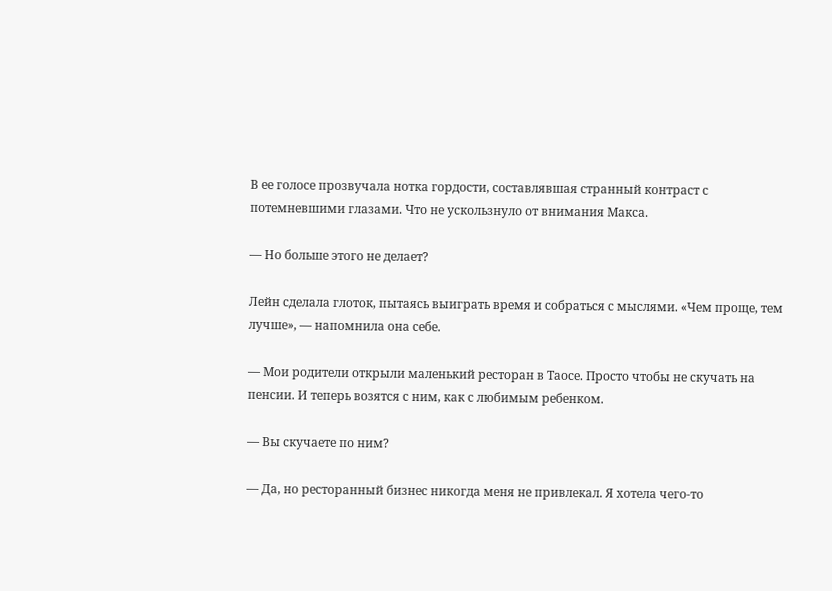В ее голосе прозвучала нотка гордости, составлявшая странный контраст с потемневшими глазами. Что не ускользнуло от внимания Макса.

— Но больше этого не делает?

Лейн сделала глоток, пытаясь выиграть время и собраться с мыслями. «Чем проще, тем лучше», — напомнила она себе.

— Мои родители открыли маленький ресторан в Таосе. Просто чтобы не скучать на пенсии. И теперь возятся с ним, как с любимым ребенком.

— Вы скучаете по ним?

— Да, но ресторанный бизнес никогда меня не привлекал. Я хотела чего-то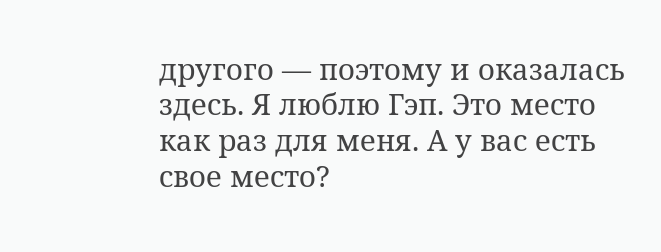другого — поэтому и оказалась здесь. Я люблю Гэп. Это место как раз для меня. А у вас есть свое место?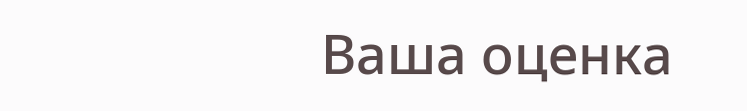Ваша оценка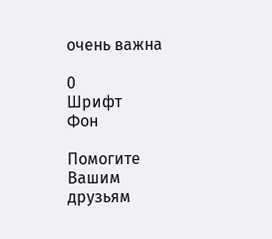очень важна

0
Шрифт
Фон

Помогите Вашим друзьям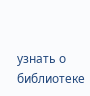узнать о библиотеке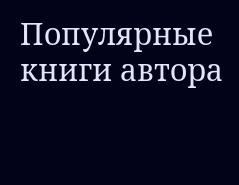Популярные книги автора